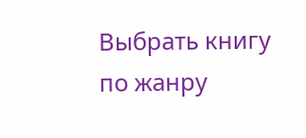Выбрать книгу по жанру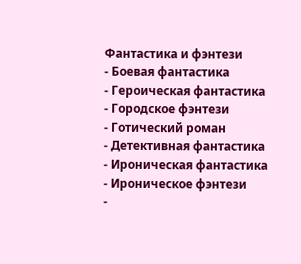Фантастика и фэнтези
- Боевая фантастика
- Героическая фантастика
- Городское фэнтези
- Готический роман
- Детективная фантастика
- Ироническая фантастика
- Ироническое фэнтези
-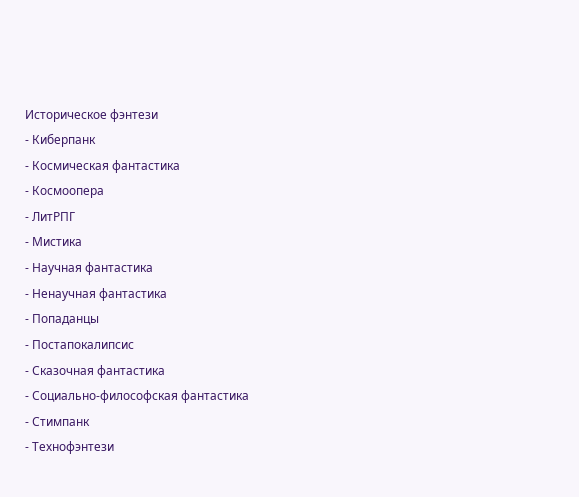Историческое фэнтези
- Киберпанк
- Космическая фантастика
- Космоопера
- ЛитРПГ
- Мистика
- Научная фантастика
- Ненаучная фантастика
- Попаданцы
- Постапокалипсис
- Сказочная фантастика
- Социально-философская фантастика
- Стимпанк
- Технофэнтези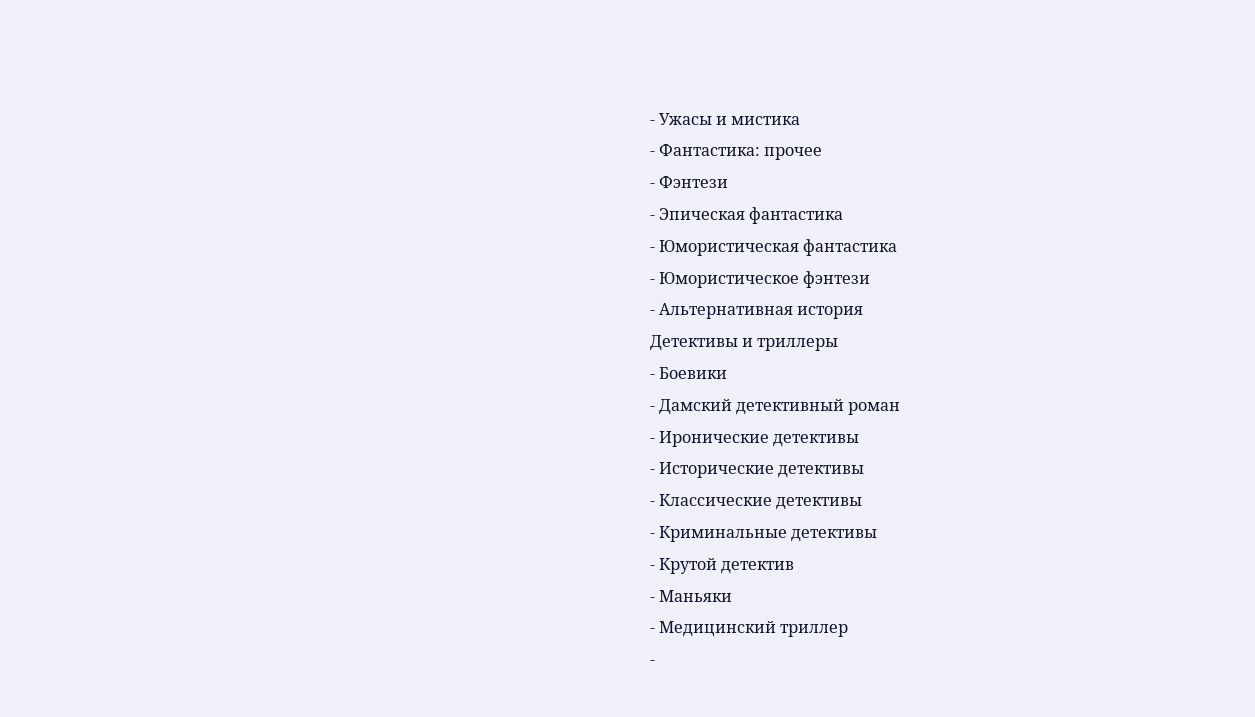- Ужасы и мистика
- Фантастика: прочее
- Фэнтези
- Эпическая фантастика
- Юмористическая фантастика
- Юмористическое фэнтези
- Альтернативная история
Детективы и триллеры
- Боевики
- Дамский детективный роман
- Иронические детективы
- Исторические детективы
- Классические детективы
- Криминальные детективы
- Крутой детектив
- Маньяки
- Медицинский триллер
-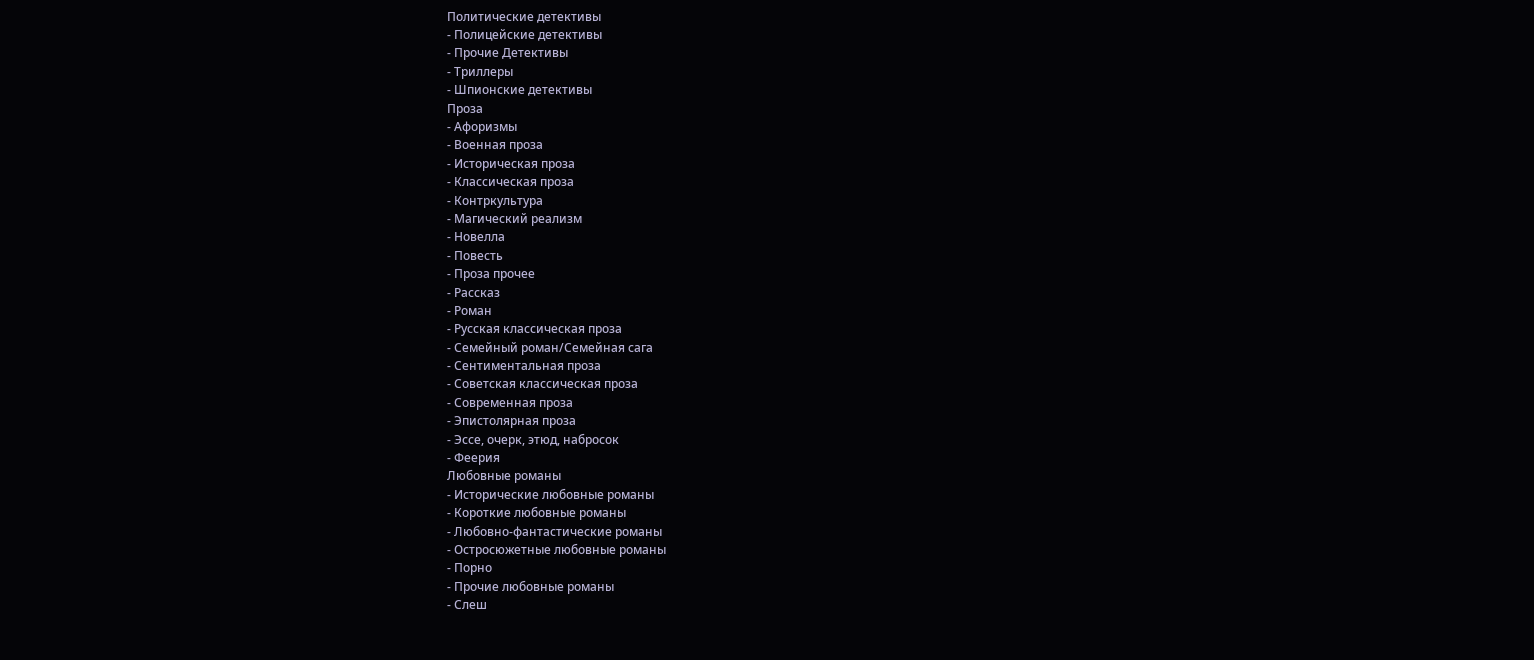Политические детективы
- Полицейские детективы
- Прочие Детективы
- Триллеры
- Шпионские детективы
Проза
- Афоризмы
- Военная проза
- Историческая проза
- Классическая проза
- Контркультура
- Магический реализм
- Новелла
- Повесть
- Проза прочее
- Рассказ
- Роман
- Русская классическая проза
- Семейный роман/Семейная сага
- Сентиментальная проза
- Советская классическая проза
- Современная проза
- Эпистолярная проза
- Эссе, очерк, этюд, набросок
- Феерия
Любовные романы
- Исторические любовные романы
- Короткие любовные романы
- Любовно-фантастические романы
- Остросюжетные любовные романы
- Порно
- Прочие любовные романы
- Слеш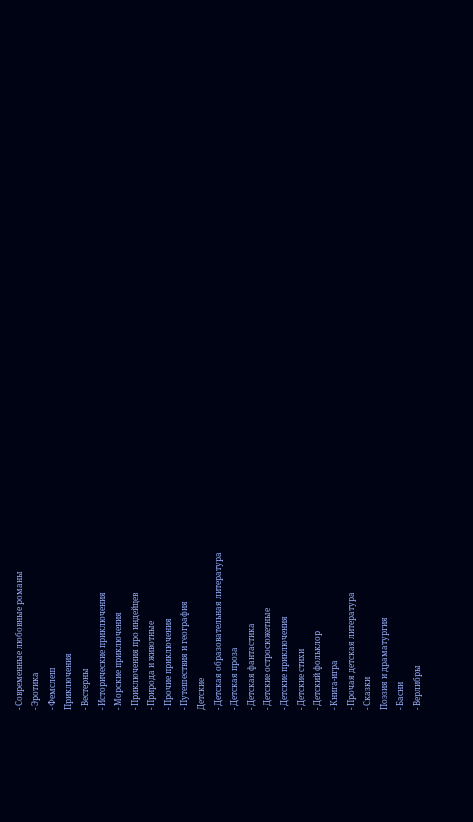- Современные любовные романы
- Эротика
- Фемслеш
Приключения
- Вестерны
- Исторические приключения
- Морские приключения
- Приключения про индейцев
- Природа и животные
- Прочие приключения
- Путешествия и география
Детские
- Детская образовательная литература
- Детская проза
- Детская фантастика
- Детские остросюжетные
- Детские приключения
- Детские стихи
- Детский фольклор
- Книга-игра
- Прочая детская литература
- Сказки
Поэзия и драматургия
- Басни
- Верлибры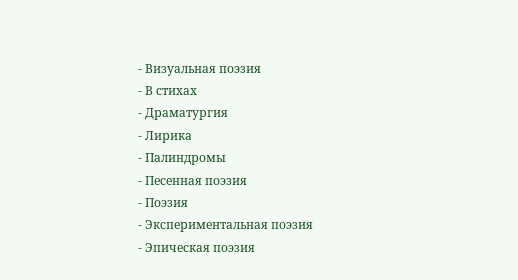- Визуальная поэзия
- В стихах
- Драматургия
- Лирика
- Палиндромы
- Песенная поэзия
- Поэзия
- Экспериментальная поэзия
- Эпическая поэзия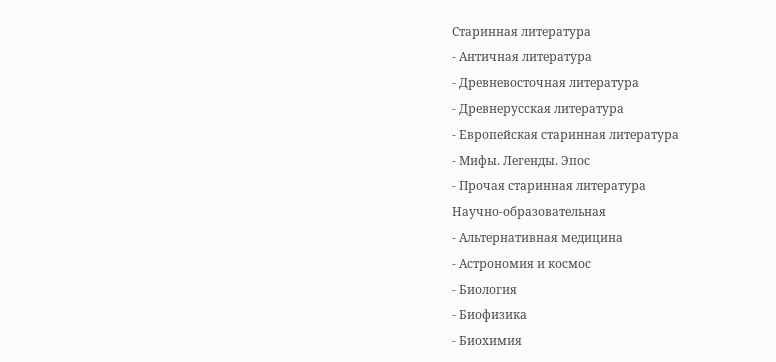Старинная литература
- Античная литература
- Древневосточная литература
- Древнерусская литература
- Европейская старинная литература
- Мифы. Легенды. Эпос
- Прочая старинная литература
Научно-образовательная
- Альтернативная медицина
- Астрономия и космос
- Биология
- Биофизика
- Биохимия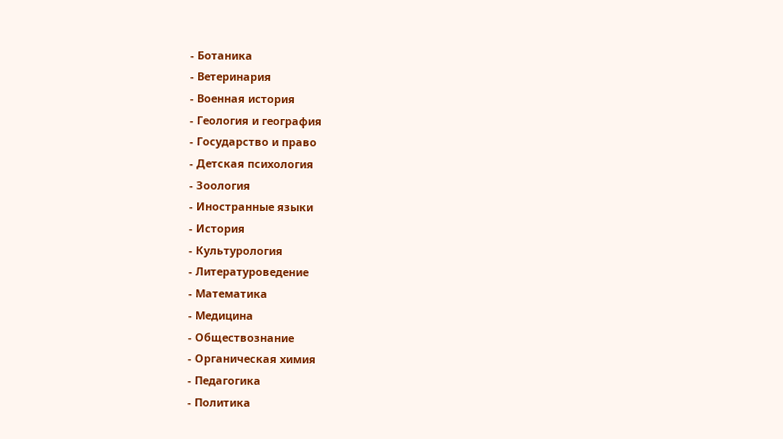- Ботаника
- Ветеринария
- Военная история
- Геология и география
- Государство и право
- Детская психология
- Зоология
- Иностранные языки
- История
- Культурология
- Литературоведение
- Математика
- Медицина
- Обществознание
- Органическая химия
- Педагогика
- Политика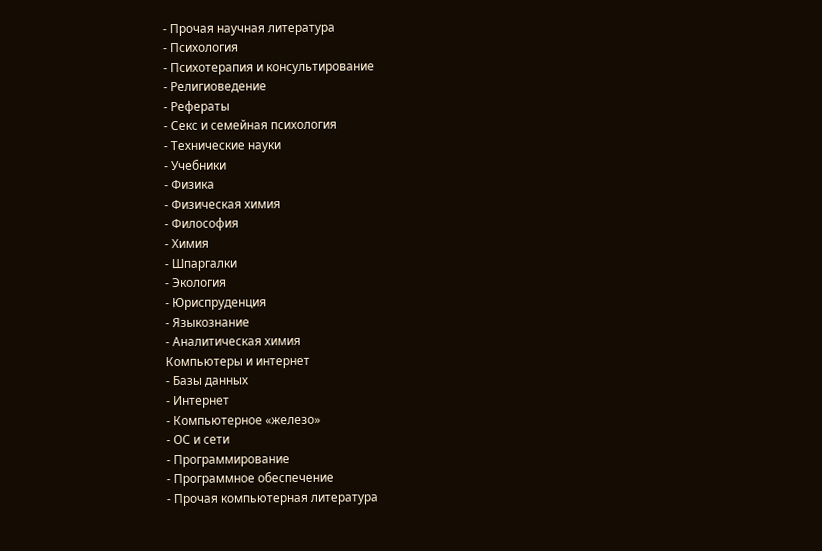- Прочая научная литература
- Психология
- Психотерапия и консультирование
- Религиоведение
- Рефераты
- Секс и семейная психология
- Технические науки
- Учебники
- Физика
- Физическая химия
- Философия
- Химия
- Шпаргалки
- Экология
- Юриспруденция
- Языкознание
- Аналитическая химия
Компьютеры и интернет
- Базы данных
- Интернет
- Компьютерное «железо»
- ОС и сети
- Программирование
- Программное обеспечение
- Прочая компьютерная литература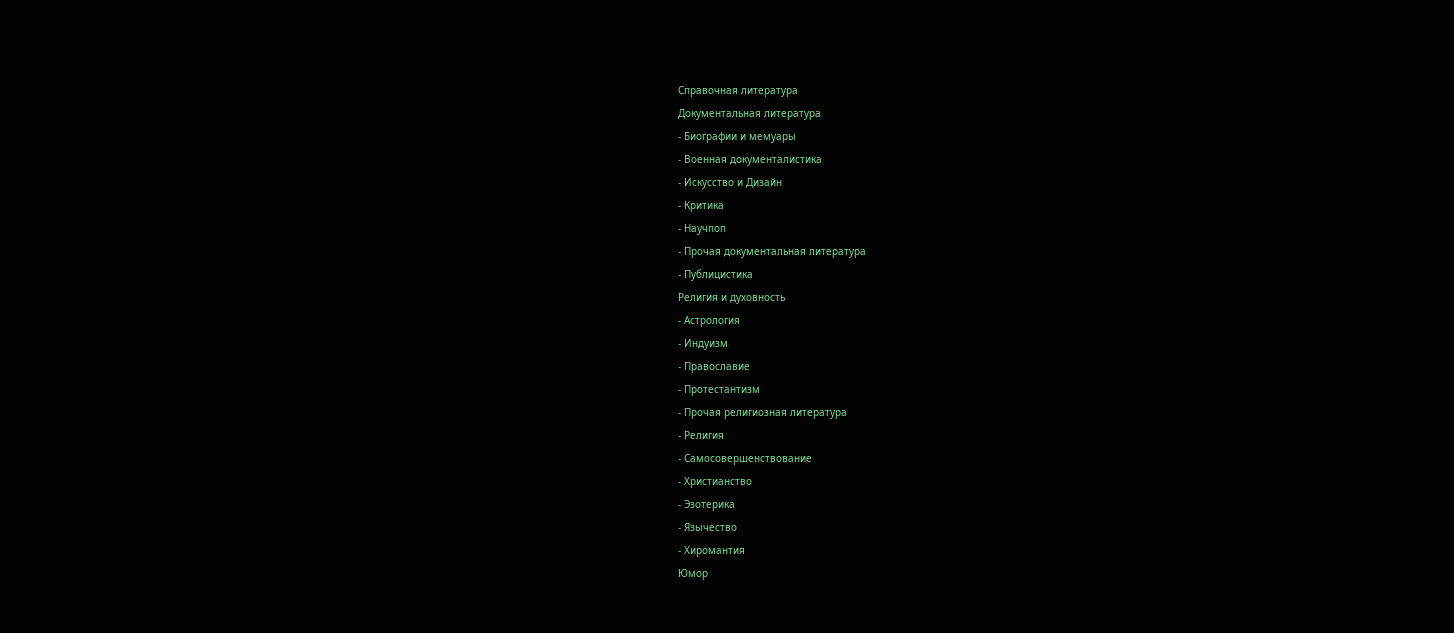Справочная литература
Документальная литература
- Биографии и мемуары
- Военная документалистика
- Искусство и Дизайн
- Критика
- Научпоп
- Прочая документальная литература
- Публицистика
Религия и духовность
- Астрология
- Индуизм
- Православие
- Протестантизм
- Прочая религиозная литература
- Религия
- Самосовершенствование
- Христианство
- Эзотерика
- Язычество
- Хиромантия
Юмор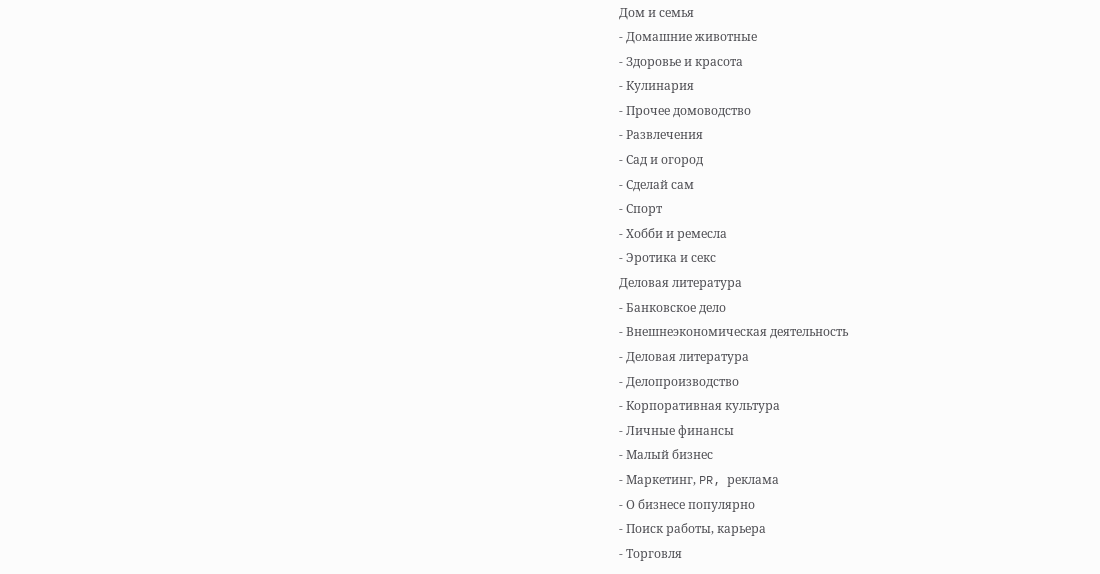Дом и семья
- Домашние животные
- Здоровье и красота
- Кулинария
- Прочее домоводство
- Развлечения
- Сад и огород
- Сделай сам
- Спорт
- Хобби и ремесла
- Эротика и секс
Деловая литература
- Банковское дело
- Внешнеэкономическая деятельность
- Деловая литература
- Делопроизводство
- Корпоративная культура
- Личные финансы
- Малый бизнес
- Маркетинг, PR, реклама
- О бизнесе популярно
- Поиск работы, карьера
- Торговля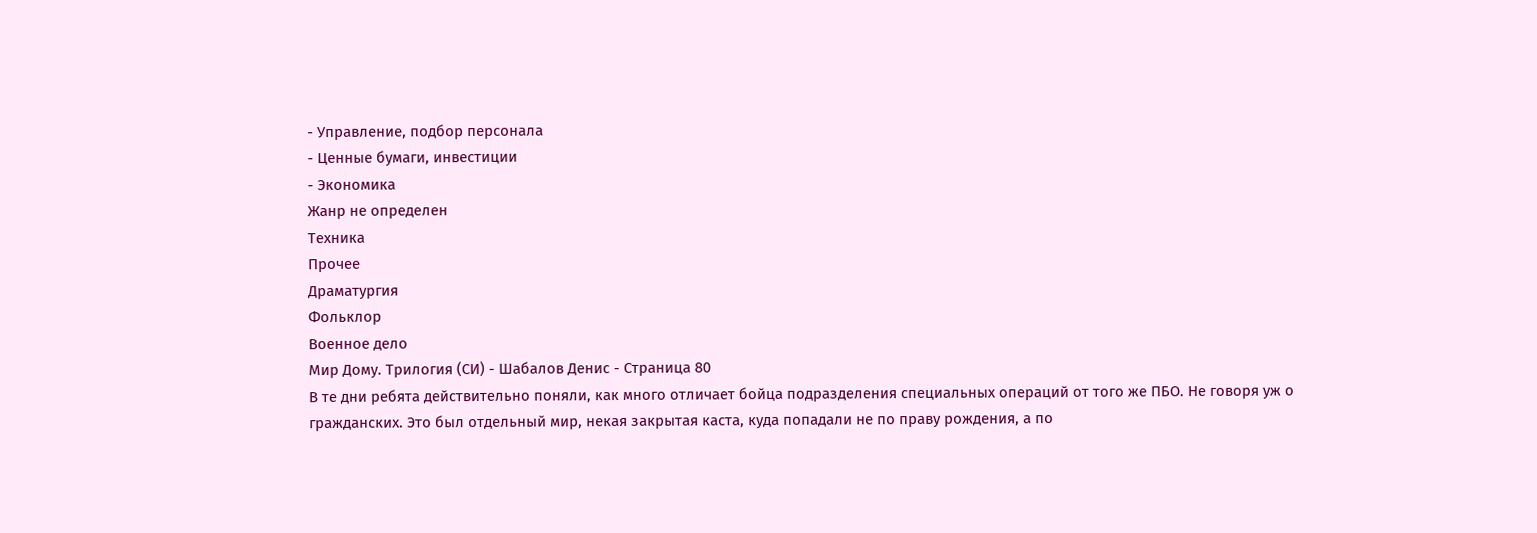- Управление, подбор персонала
- Ценные бумаги, инвестиции
- Экономика
Жанр не определен
Техника
Прочее
Драматургия
Фольклор
Военное дело
Мир Дому. Трилогия (СИ) - Шабалов Денис - Страница 80
В те дни ребята действительно поняли, как много отличает бойца подразделения специальных операций от того же ПБО. Не говоря уж о гражданских. Это был отдельный мир, некая закрытая каста, куда попадали не по праву рождения, а по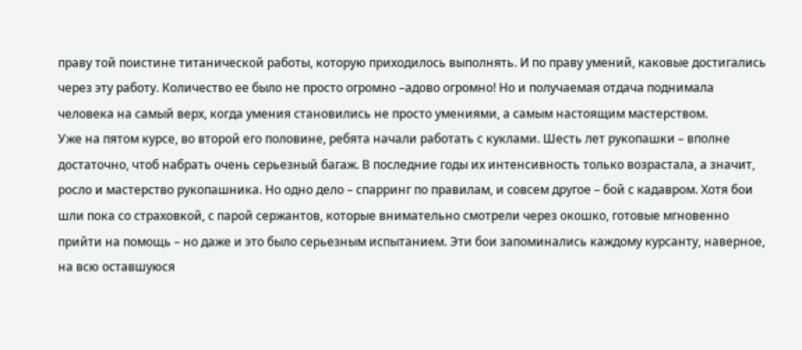праву той поистине титанической работы, которую приходилось выполнять. И по праву умений, каковые достигались через эту работу. Количество ее было не просто огромно –адово огромно! Но и получаемая отдача поднимала человека на самый верх, когда умения становились не просто умениями, а самым настоящим мастерством.
Уже на пятом курсе, во второй его половине, ребята начали работать с куклами. Шесть лет рукопашки – вполне достаточно, чтоб набрать очень серьезный багаж. В последние годы их интенсивность только возрастала, а значит, росло и мастерство рукопашника. Но одно дело – спарринг по правилам, и совсем другое – бой с кадавром. Хотя бои шли пока со страховкой, с парой сержантов, которые внимательно смотрели через окошко, готовые мгновенно прийти на помощь – но даже и это было серьезным испытанием. Эти бои запоминались каждому курсанту, наверное, на всю оставшуюся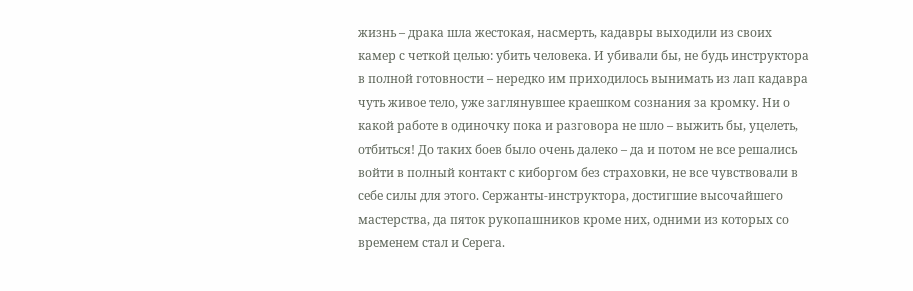жизнь – драка шла жестокая, насмерть, кадавры выходили из своих камер с четкой целью: убить человека. И убивали бы, не будь инструктора в полной готовности – нередко им приходилось вынимать из лап кадавра чуть живое тело, уже заглянувшее краешком сознания за кромку. Ни о какой работе в одиночку пока и разговора не шло – выжить бы, уцелеть, отбиться! До таких боев было очень далеко – да и потом не все решались войти в полный контакт с киборгом без страховки, не все чувствовали в себе силы для этого. Сержанты-инструктора, достигшие высочайшего мастерства, да пяток рукопашников кроме них, одними из которых со временем стал и Серега.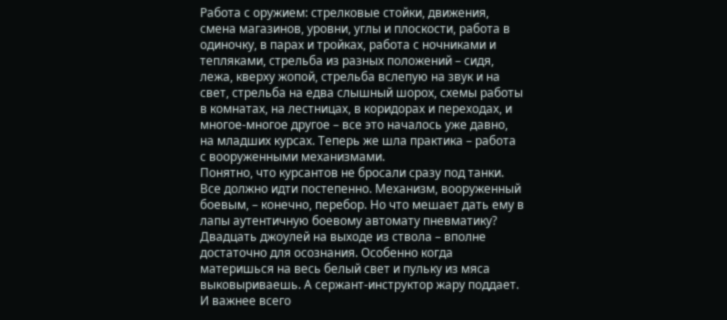Работа с оружием: стрелковые стойки, движения, смена магазинов, уровни, углы и плоскости, работа в одиночку, в парах и тройках, работа с ночниками и тепляками, стрельба из разных положений – сидя, лежа, кверху жопой, стрельба вслепую на звук и на свет, стрельба на едва слышный шорох, схемы работы в комнатах, на лестницах, в коридорах и переходах, и многое-многое другое – все это началось уже давно, на младших курсах. Теперь же шла практика – работа с вооруженными механизмами.
Понятно, что курсантов не бросали сразу под танки. Все должно идти постепенно. Механизм, вооруженный боевым, – конечно, перебор. Но что мешает дать ему в лапы аутентичную боевому автомату пневматику? Двадцать джоулей на выходе из ствола – вполне достаточно для осознания. Особенно когда материшься на весь белый свет и пульку из мяса выковыриваешь. А сержант-инструктор жару поддает. И важнее всего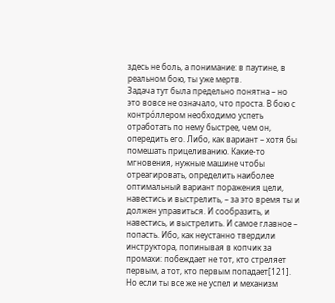здесь не боль, а понимание: в паутине, в реальном бою, ты уже мертв.
Задача тут была предельно понятна – но это вовсе не означало, что проста. В бою с контрóллером необходимо успеть отработать по нему быстрее, чем он, опередить его. Либо, как вариант – хотя бы помешать прицеливанию. Какие-то мгновения, нужные машине чтобы отреагировать, определить наиболее оптимальный вариант поражения цели, навестись и выстрелить, – за это время ты и должен управиться. И сообразить, и навестись, и выстрелить. И самое главное – попасть. Ибо, как неустанно твердили инструктора, попинывая в копчик за промахи: побеждает не тот, кто стреляет первым, а тот, кто первым попадает[121]. Но если ты все же не успел и механизм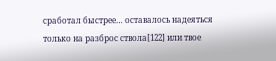сработал быстрее… оставалось надеяться только на разброс ствола[122] или твое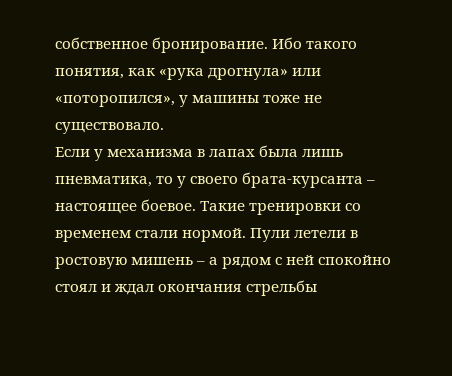собственное бронирование. Ибо такого понятия, как «рука дрогнула» или «поторопился», у машины тоже не существовало.
Если у механизма в лапах была лишь пневматика, то у своего брата-курсанта – настоящее боевое. Такие тренировки со временем стали нормой. Пули летели в ростовую мишень – а рядом с ней спокойно стоял и ждал окончания стрельбы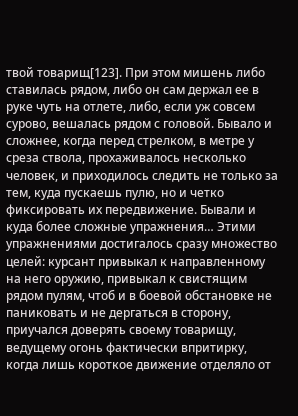твой товарищ[123]. При этом мишень либо ставилась рядом, либо он сам держал ее в руке чуть на отлете, либо, если уж совсем сурово, вешалась рядом с головой. Бывало и сложнее, когда перед стрелком, в метре у среза ствола, прохаживалось несколько человек, и приходилось следить не только за тем, куда пускаешь пулю, но и четко фиксировать их передвижение. Бывали и куда более сложные упражнения… Этими упражнениями достигалось сразу множество целей: курсант привыкал к направленному на него оружию, привыкал к свистящим рядом пулям, чтоб и в боевой обстановке не паниковать и не дергаться в сторону, приучался доверять своему товарищу, ведущему огонь фактически впритирку, когда лишь короткое движение отделяло от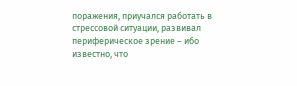поражения, приучался работать в стрессовой ситуации, развивал периферическое зрение – ибо известно, что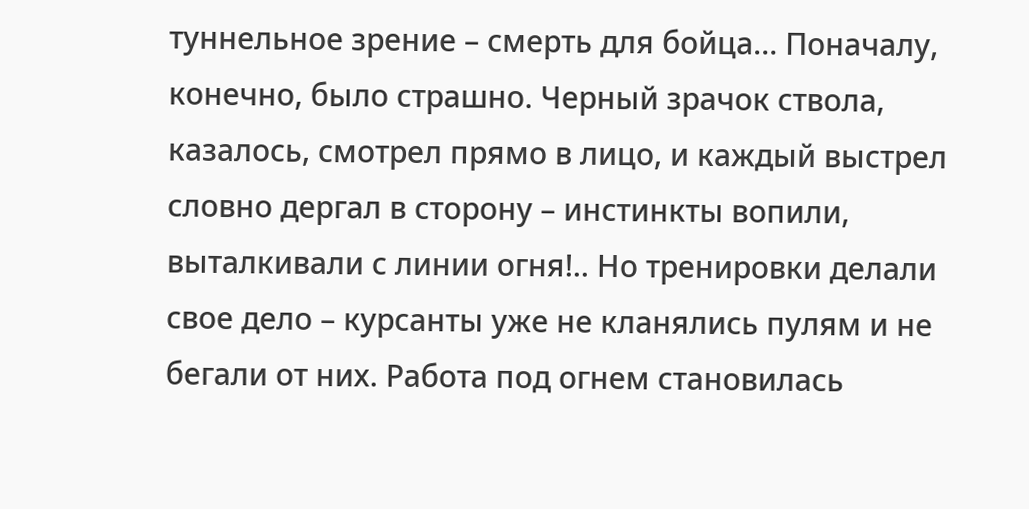туннельное зрение – смерть для бойца… Поначалу, конечно, было страшно. Черный зрачок ствола, казалось, смотрел прямо в лицо, и каждый выстрел словно дергал в сторону – инстинкты вопили, выталкивали с линии огня!.. Но тренировки делали свое дело – курсанты уже не кланялись пулям и не бегали от них. Работа под огнем становилась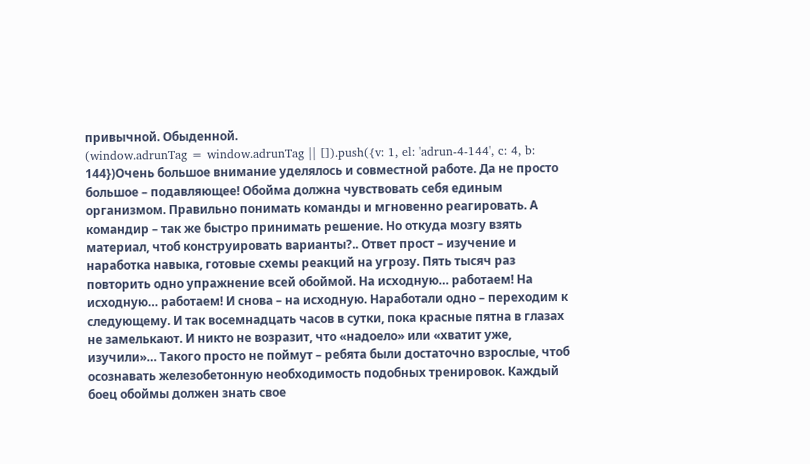привычной. Обыденной.
(window.adrunTag = window.adrunTag || []).push({v: 1, el: 'adrun-4-144', c: 4, b: 144})Очень большое внимание уделялось и совместной работе. Да не просто большое – подавляющее! Обойма должна чувствовать себя единым организмом. Правильно понимать команды и мгновенно реагировать. А командир – так же быстро принимать решение. Но откуда мозгу взять материал, чтоб конструировать варианты?.. Ответ прост – изучение и наработка навыка, готовые схемы реакций на угрозу. Пять тысяч раз повторить одно упражнение всей обоймой. На исходную… работаем! На исходную… работаем! И снова – на исходную. Наработали одно – переходим к следующему. И так восемнадцать часов в сутки, пока красные пятна в глазах не замелькают. И никто не возразит, что «надоело» или «хватит уже, изучили»… Такого просто не поймут – ребята были достаточно взрослые, чтоб осознавать железобетонную необходимость подобных тренировок. Каждый боец обоймы должен знать свое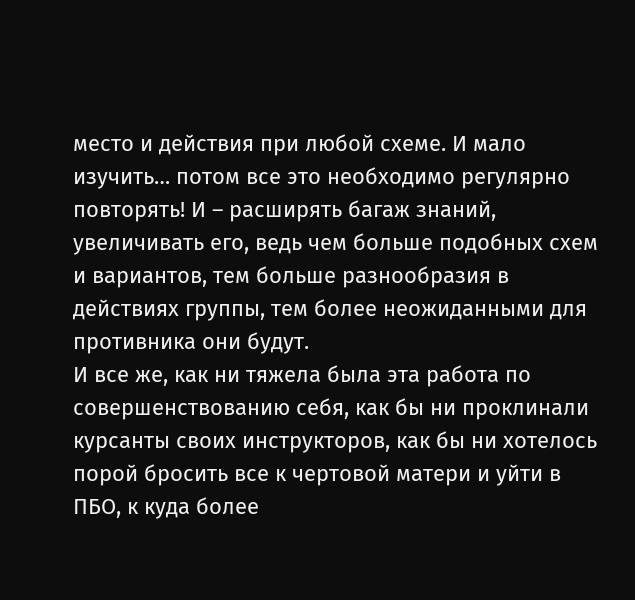место и действия при любой схеме. И мало изучить… потом все это необходимо регулярно повторять! И – расширять багаж знаний, увеличивать его, ведь чем больше подобных схем и вариантов, тем больше разнообразия в действиях группы, тем более неожиданными для противника они будут.
И все же, как ни тяжела была эта работа по совершенствованию себя, как бы ни проклинали курсанты своих инструкторов, как бы ни хотелось порой бросить все к чертовой матери и уйти в ПБО, к куда более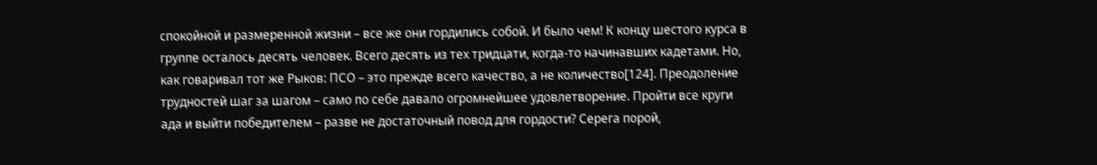спокойной и размеренной жизни – все же они гордились собой. И было чем! К концу шестого курса в группе осталось десять человек. Всего десять из тех тридцати, когда-то начинавших кадетами. Но, как говаривал тот же Рыков: ПСО – это прежде всего качество, а не количество[124]. Преодоление трудностей шаг за шагом – само по себе давало огромнейшее удовлетворение. Пройти все круги ада и выйти победителем – разве не достаточный повод для гордости? Серега порой,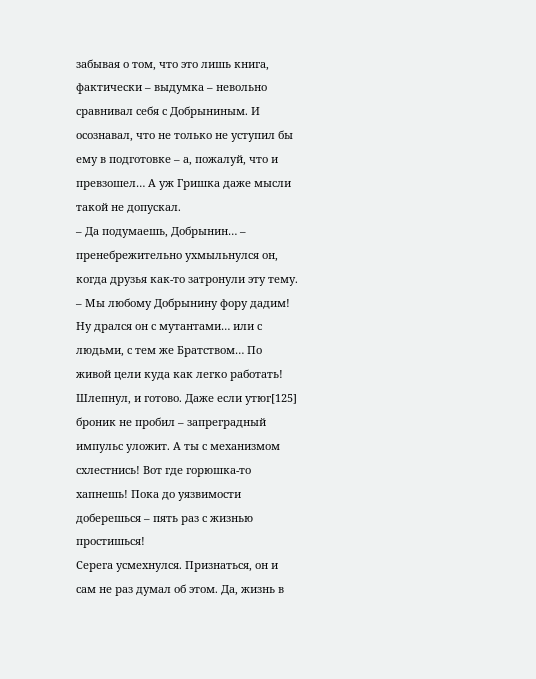забывая о том, что это лишь книга, фактически – выдумка – невольно сравнивал себя с Добрыниным. И осознавал, что не только не уступил бы ему в подготовке – а, пожалуй, что и превзошел… А уж Гришка даже мысли такой не допускал.
– Да подумаешь, Добрынин… – пренебрежительно ухмыльнулся он, когда друзья как-то затронули эту тему. – Мы любому Добрынину фору дадим! Ну дрался он с мутантами… или с людьми, с тем же Братством… По живой цели куда как легко работать! Шлепнул, и готово. Даже если утюг[125] броник не пробил – запреградный импульс уложит. А ты с механизмом схлестнись! Вот где горюшка-то хапнешь! Пока до уязвимости доберешься – пять раз с жизнью простишься!
Серега усмехнулся. Признаться, он и сам не раз думал об этом. Да, жизнь в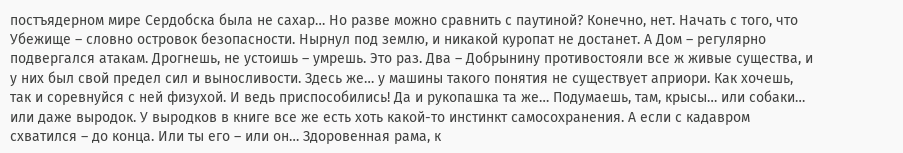постъядерном мире Сердобска была не сахар… Но разве можно сравнить с паутиной? Конечно, нет. Начать с того, что Убежище – словно островок безопасности. Нырнул под землю, и никакой куропат не достанет. А Дом – регулярно подвергался атакам. Дрогнешь, не устоишь – умрешь. Это раз. Два – Добрынину противостояли все ж живые существа, и у них был свой предел сил и выносливости. Здесь же… у машины такого понятия не существует априори. Как хочешь, так и соревнуйся с ней физухой. И ведь приспособились! Да и рукопашка та же… Подумаешь, там, крысы… или собаки… или даже выродок. У выродков в книге все же есть хоть какой-то инстинкт самосохранения. А если с кадавром схватился – до конца. Или ты его – или он… Здоровенная рама, к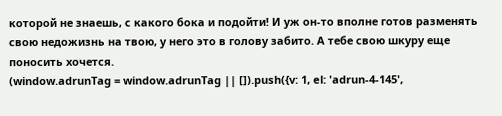которой не знаешь, с какого бока и подойти! И уж он-то вполне готов разменять свою недожизнь на твою, у него это в голову забито. А тебе свою шкуру еще поносить хочется.
(window.adrunTag = window.adrunTag || []).push({v: 1, el: 'adrun-4-145',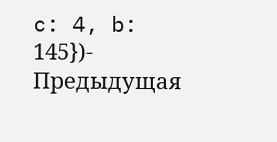c: 4, b: 145})- Предыдущая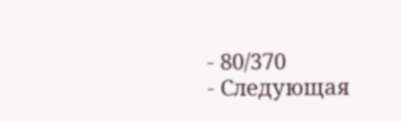- 80/370
- Следующая